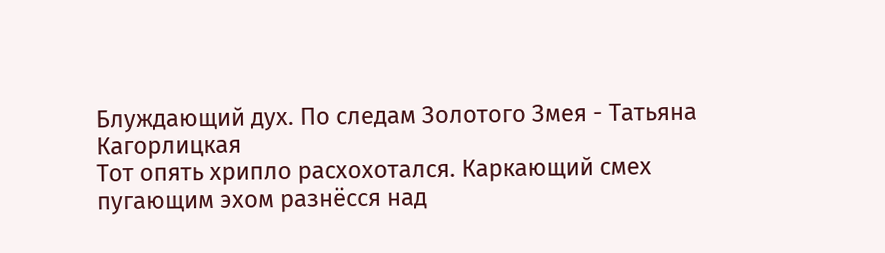Блуждающий дух. По следам Золотого Змея - Татьяна Кагорлицкая
Тот опять хрипло расхохотался. Каркающий смех пугающим эхом разнёсся над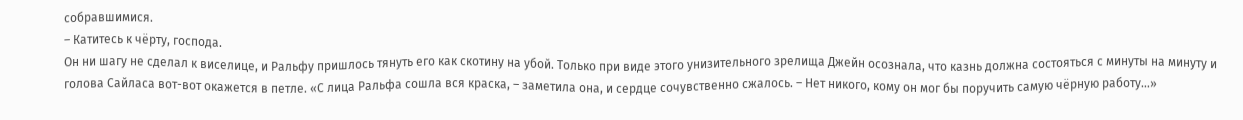собравшимися.
– Катитесь к чёрту, господа.
Он ни шагу не сделал к виселице, и Ральфу пришлось тянуть его как скотину на убой. Только при виде этого унизительного зрелища Джейн осознала, что казнь должна состояться с минуты на минуту и голова Сайласа вот-вот окажется в петле. «С лица Ральфа сошла вся краска, – заметила она, и сердце сочувственно сжалось. – Нет никого, кому он мог бы поручить самую чёрную работу…»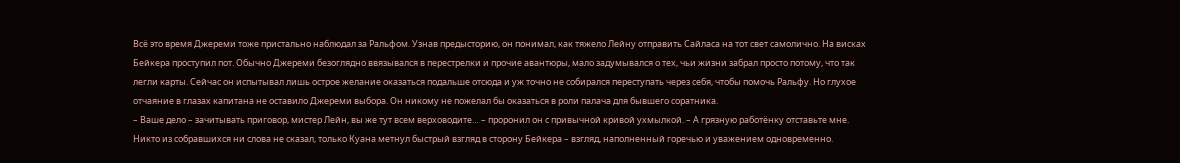Всё это время Джереми тоже пристально наблюдал за Ральфом. Узнав предысторию, он понимал, как тяжело Лейну отправить Сайласа на тот свет самолично. На висках Бейкера проступил пот. Обычно Джереми безоглядно ввязывался в перестрелки и прочие авантюры, мало задумывался о тех, чьи жизни забрал просто потому, что так легли карты. Сейчас он испытывал лишь острое желание оказаться подальше отсюда и уж точно не собирался переступать через себя, чтобы помочь Ральфу. Но глухое отчаяние в глазах капитана не оставило Джереми выбора. Он никому не пожелал бы оказаться в роли палача для бывшего соратника.
– Ваше дело – зачитывать приговор, мистер Лейн, вы же тут всем верховодите… – проронил он с привычной кривой ухмылкой. – А грязную работёнку отставьте мне.
Никто из собравшихся ни слова не сказал, только Куана метнул быстрый взгляд в сторону Бейкера – взгляд, наполненный горечью и уважением одновременно.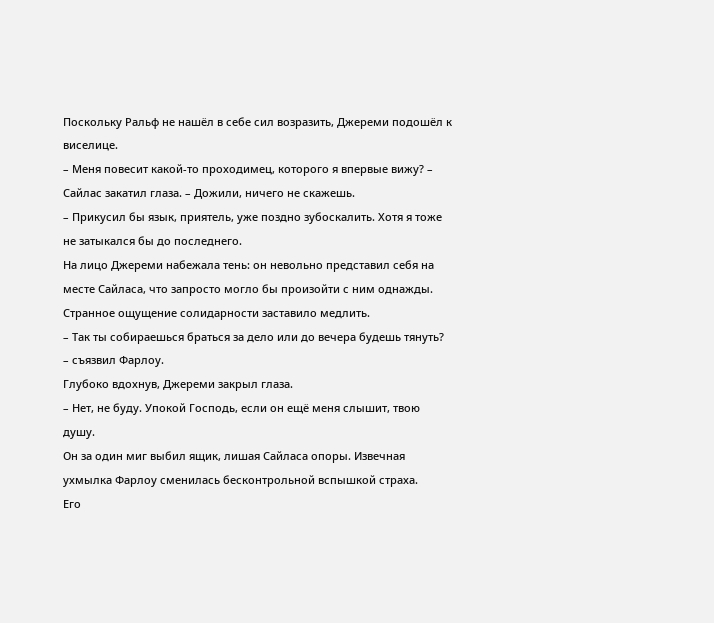Поскольку Ральф не нашёл в себе сил возразить, Джереми подошёл к виселице.
– Меня повесит какой-то проходимец, которого я впервые вижу? – Сайлас закатил глаза. – Дожили, ничего не скажешь.
– Прикусил бы язык, приятель, уже поздно зубоскалить. Хотя я тоже не затыкался бы до последнего.
На лицо Джереми набежала тень: он невольно представил себя на месте Сайласа, что запросто могло бы произойти с ним однажды. Странное ощущение солидарности заставило медлить.
– Так ты собираешься браться за дело или до вечера будешь тянуть? – съязвил Фарлоу.
Глубоко вдохнув, Джереми закрыл глаза.
– Нет, не буду. Упокой Господь, если он ещё меня слышит, твою душу.
Он за один миг выбил ящик, лишая Сайласа опоры. Извечная ухмылка Фарлоу сменилась бесконтрольной вспышкой страха.
Его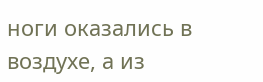ноги оказались в воздухе, а из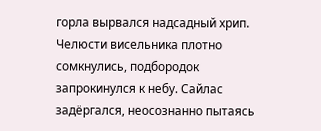горла вырвался надсадный хрип. Челюсти висельника плотно сомкнулись, подбородок запрокинулся к небу. Сайлас задёргался, неосознанно пытаясь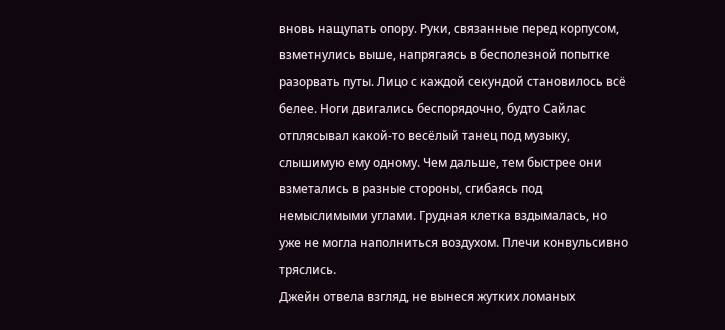вновь нащупать опору. Руки, связанные перед корпусом, взметнулись выше, напрягаясь в бесполезной попытке разорвать путы. Лицо с каждой секундой становилось всё белее. Ноги двигались беспорядочно, будто Сайлас отплясывал какой-то весёлый танец под музыку, слышимую ему одному. Чем дальше, тем быстрее они взметались в разные стороны, сгибаясь под немыслимыми углами. Грудная клетка вздымалась, но уже не могла наполниться воздухом. Плечи конвульсивно тряслись.
Джейн отвела взгляд, не вынеся жутких ломаных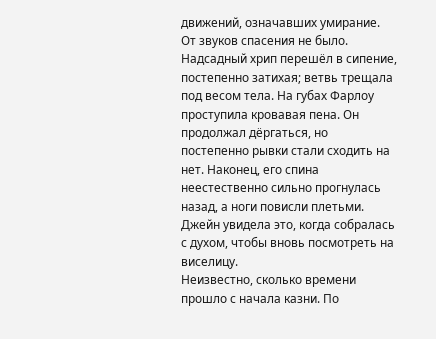движений, означавших умирание. От звуков спасения не было. Надсадный хрип перешёл в сипение, постепенно затихая; ветвь трещала под весом тела. На губах Фарлоу проступила кровавая пена. Он продолжал дёргаться, но постепенно рывки стали сходить на нет. Наконец, его спина неестественно сильно прогнулась назад, а ноги повисли плетьми. Джейн увидела это, когда собралась с духом, чтобы вновь посмотреть на виселицу.
Неизвестно, сколько времени прошло с начала казни. По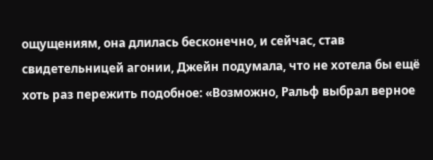ощущениям, она длилась бесконечно, и сейчас, став свидетельницей агонии, Джейн подумала, что не хотела бы ещё хоть раз пережить подобное: «Возможно, Ральф выбрал верное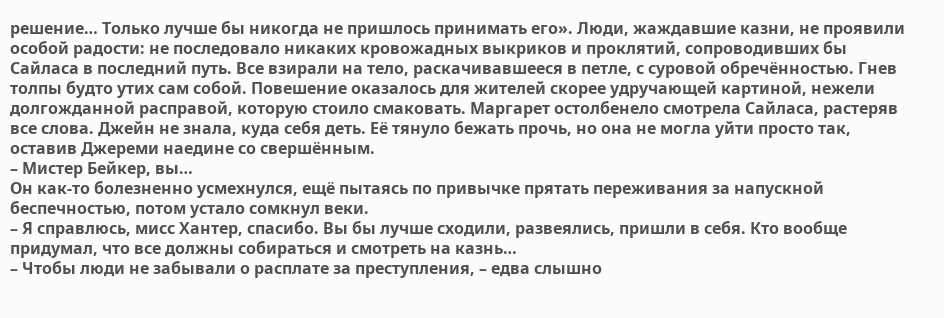решение… Только лучше бы никогда не пришлось принимать его». Люди, жаждавшие казни, не проявили особой радости: не последовало никаких кровожадных выкриков и проклятий, сопроводивших бы Сайласа в последний путь. Все взирали на тело, раскачивавшееся в петле, с суровой обречённостью. Гнев толпы будто утих сам собой. Повешение оказалось для жителей скорее удручающей картиной, нежели долгожданной расправой, которую стоило смаковать. Маргарет остолбенело смотрела Сайласа, растеряв все слова. Джейн не знала, куда себя деть. Её тянуло бежать прочь, но она не могла уйти просто так, оставив Джереми наедине со свершённым.
– Мистер Бейкер, вы…
Он как-то болезненно усмехнулся, ещё пытаясь по привычке прятать переживания за напускной беспечностью, потом устало сомкнул веки.
– Я справлюсь, мисс Хантер, спасибо. Вы бы лучше сходили, развеялись, пришли в себя. Кто вообще придумал, что все должны собираться и смотреть на казнь…
– Чтобы люди не забывали о расплате за преступления, – едва слышно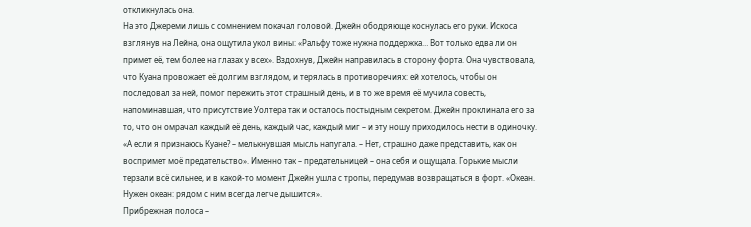откликнулась она.
На это Джереми лишь с сомнением покачал головой. Джейн ободряюще коснулась его руки. Искоса взглянув на Лейна, она ощутила укол вины: «Ральфу тоже нужна поддержка… Вот только едва ли он примет её, тем более на глазах у всех». Вздохнув, Джейн направилась в сторону форта. Она чувствовала, что Куана провожает её долгим взглядом, и терялась в противоречиях: ей хотелось, чтобы он последовал за ней, помог пережить этот страшный день, и в то же время её мучила совесть, напоминавшая, что присутствие Уолтера так и осталось постыдным секретом. Джейн проклинала его за то, что он омрачал каждый её день, каждый час, каждый миг – и эту ношу приходилось нести в одиночку. «А если я признаюсь Куане? – мелькнувшая мысль напугала. – Нет, страшно даже представить, как он воспримет моё предательство». Именно так – предательницей – она себя и ощущала. Горькие мысли терзали всё сильнее, и в какой-то момент Джейн ушла с тропы, передумав возвращаться в форт. «Океан. Нужен океан: рядом с ним всегда легче дышится».
Прибрежная полоса –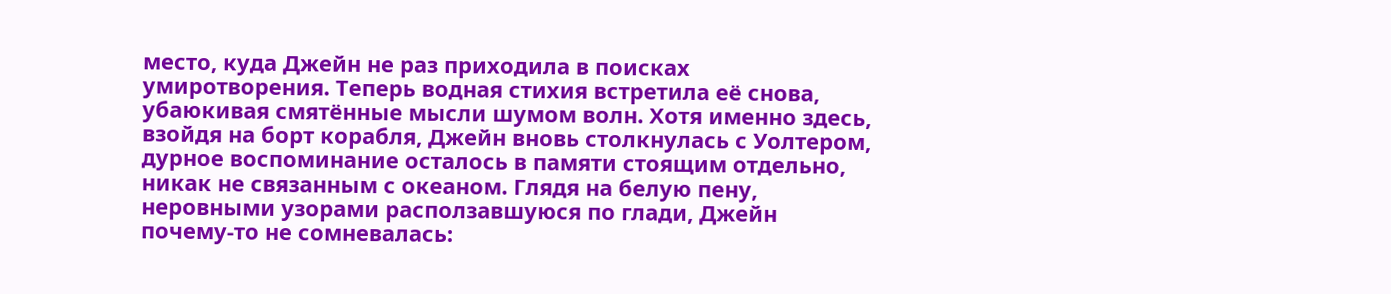место, куда Джейн не раз приходила в поисках умиротворения. Теперь водная стихия встретила её снова, убаюкивая смятённые мысли шумом волн. Хотя именно здесь, взойдя на борт корабля, Джейн вновь столкнулась с Уолтером, дурное воспоминание осталось в памяти стоящим отдельно, никак не связанным с океаном. Глядя на белую пену, неровными узорами расползавшуюся по глади, Джейн почему-то не сомневалась: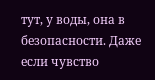тут, у воды, она в безопасности. Даже если чувство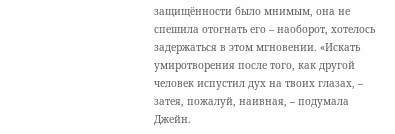защищённости было мнимым, она не спешила отогнать его – наоборот, хотелось задержаться в этом мгновении. «Искать умиротворения после того, как другой человек испустил дух на твоих глазах, – затея, пожалуй, наивная, – подумала Джейн.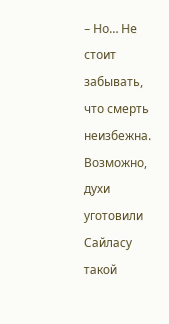– Но… Не стоит забывать, что смерть неизбежна. Возможно, духи уготовили Сайласу такой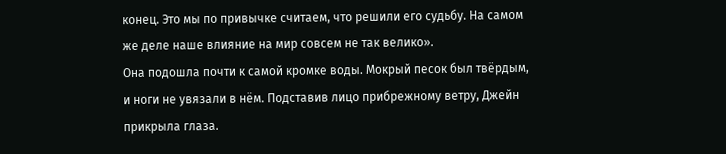конец. Это мы по привычке считаем, что решили его судьбу. На самом же деле наше влияние на мир совсем не так велико».
Она подошла почти к самой кромке воды. Мокрый песок был твёрдым, и ноги не увязали в нём. Подставив лицо прибрежному ветру, Джейн прикрыла глаза.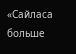«Сайласа больше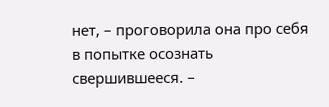нет, – проговорила она про себя в попытке осознать свершившееся. –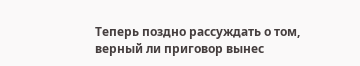Теперь поздно рассуждать о том, верный ли приговор вынес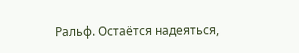Ральф. Остаётся надеяться,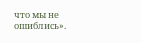что мы не ошиблись».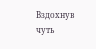Вздохнув чуть